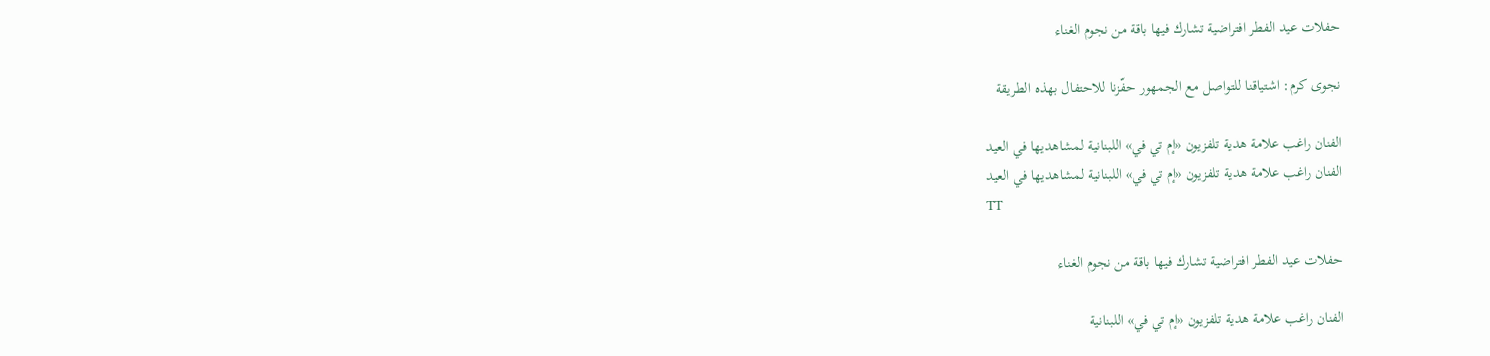حفلات عيد الفطر افتراضية تشارك فيها باقة من نجوم الغناء

نجوى كرم: اشتياقنا للتواصل مع الجمهور حفّزنا للاحتفال بهذه الطريقة

الفنان راغب علامة هدية تلفزيون «إم تي في» اللبنانية لمشاهديها في العيد
الفنان راغب علامة هدية تلفزيون «إم تي في» اللبنانية لمشاهديها في العيد
TT

حفلات عيد الفطر افتراضية تشارك فيها باقة من نجوم الغناء

الفنان راغب علامة هدية تلفزيون «إم تي في» اللبنانية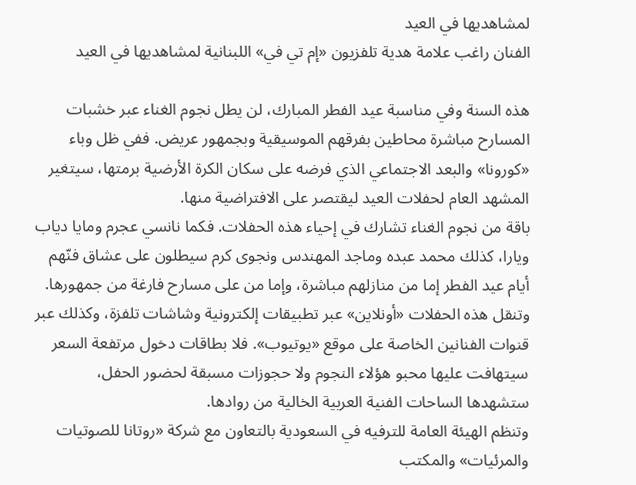لمشاهديها في العيد
الفنان راغب علامة هدية تلفزيون «إم تي في» اللبنانية لمشاهديها في العيد

هذه السنة وفي مناسبة عيد الفطر المبارك، لن يطل نجوم الغناء عبر خشبات المسارح مباشرة محاطين بفرقهم الموسيقية وبجمهور عريض. ففي ظل وباء «كورونا» والبعد الاجتماعي الذي فرضه على سكان الكرة الأرضية برمتها، سيتغير المشهد العام لحفلات العيد ليقتصر على الافتراضية منها.
باقة من نجوم الغناء تشارك في إحياء هذه الحفلات. فكما نانسي عجرم ومايا دياب ويارا، كذلك محمد عبده وماجد المهندس ونجوى كرم سيطلون على عشاق فنّهم أيام عيد الفطر إما من منازلهم مباشرة، وإما من على مسارح فارغة من جمهورها. وتنقل هذه الحفلات «أونلاين» عبر تطبيقات إلكترونية وشاشات تلفزة، وكذلك عبر قنوات الفنانين الخاصة على موقع «يوتيوب». فلا بطاقات دخول مرتفعة السعر سيتهافت عليها محبو هؤلاء النجوم ولا حجوزات مسبقة لحضور الحفل، ستشهدها الساحات الفنية العربية الخالية من روادها.
وتنظم الهيئة العامة للترفيه في السعودية بالتعاون مع شركة «روتانا للصوتيات والمرئيات» والمكتب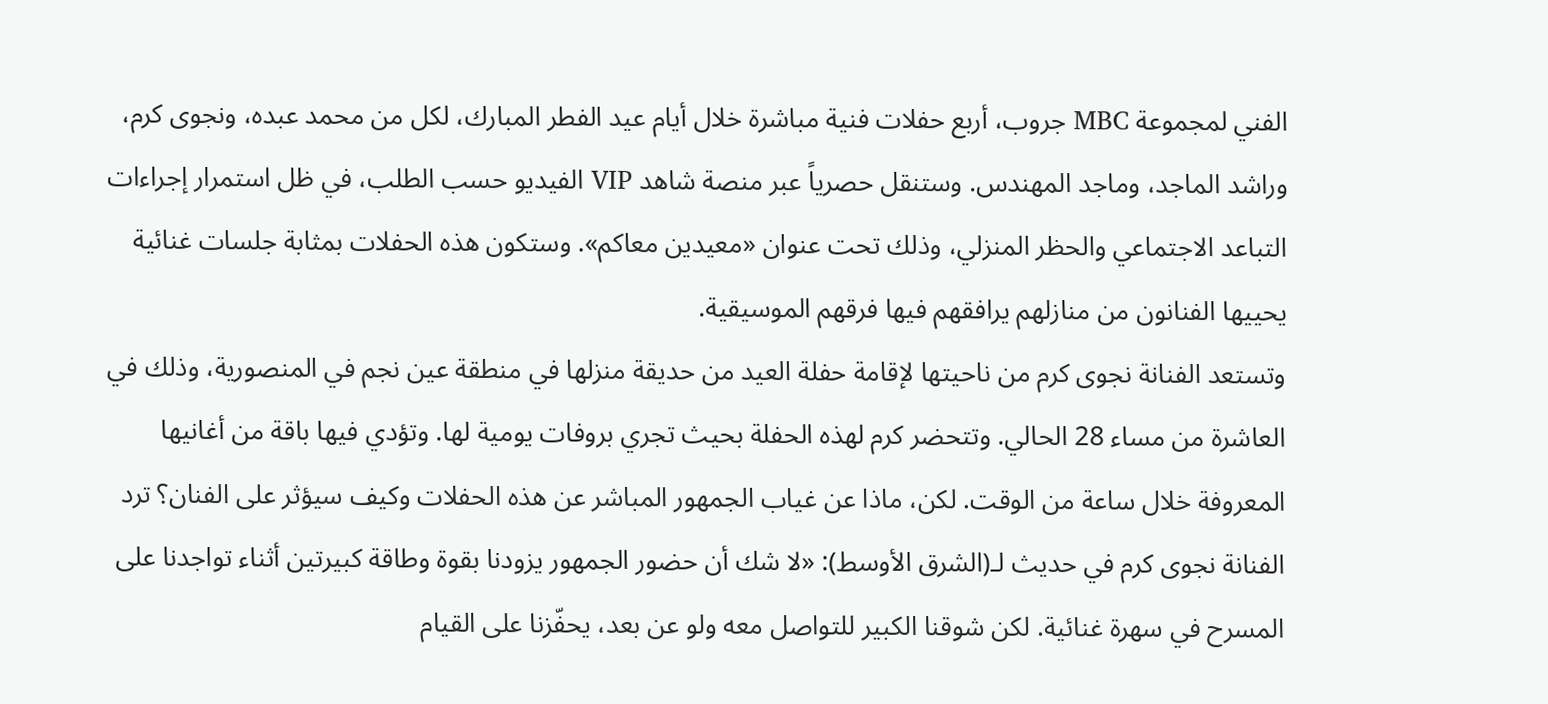الفني لمجموعة MBC جروب، أربع حفلات فنية مباشرة خلال أيام عيد الفطر المبارك، لكل من محمد عبده، ونجوى كرم، وراشد الماجد، وماجد المهندس. وستنقل حصرياً عبر منصة شاهد VIP الفيديو حسب الطلب، في ظل استمرار إجراءات التباعد الاجتماعي والحظر المنزلي، وذلك تحت عنوان «معيدين معاكم». وستكون هذه الحفلات بمثابة جلسات غنائية يحييها الفنانون من منازلهم يرافقهم فيها فرقهم الموسيقية.
وتستعد الفنانة نجوى كرم من ناحيتها لإقامة حفلة العيد من حديقة منزلها في منطقة عين نجم في المنصورية، وذلك في العاشرة من مساء 28 الحالي. وتتحضر كرم لهذه الحفلة بحيث تجري بروفات يومية لها. وتؤدي فيها باقة من أغانيها المعروفة خلال ساعة من الوقت. لكن، ماذا عن غياب الجمهور المباشر عن هذه الحفلات وكيف سيؤثر على الفنان؟ ترد الفنانة نجوى كرم في حديث لـ(الشرق الأوسط): «لا شك أن حضور الجمهور يزودنا بقوة وطاقة كبيرتين أثناء تواجدنا على المسرح في سهرة غنائية. لكن شوقنا الكبير للتواصل معه ولو عن بعد، يحفّزنا على القيام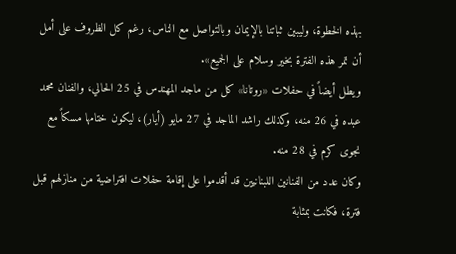بهذه الخطوة، وليبين ثباتنا بالإيمان وبالتواصل مع الناس، رغم كل الظروف على أمل أن تمر هذه الفترة بخير وسلام على الجميع».
ويطل أيضاً في حفلات «روتانا» كل من ماجد المهندس في 25 الحالي، والفنان محمد عبده في 26 منه، وكذلك راشد الماجد في 27 مايو (أيار)، ليكون ختامها مسكاً مع نجوى كرم في 28 منه.
وكان عدد من الفنانين اللبنانيين قد أقدموا على إقامة حفلات افتراضية من منازلهم قبل فترة، فكانت بمثابة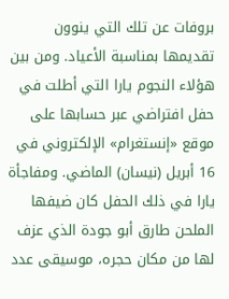بروفات عن تلك التي ينوون تقديمها بمناسبة الأعياد. ومن بين هؤلاء النجوم يارا التي أطلت في حفل افتراضي عبر حسابها على موقع «إنستغرام» الإلكتروني في 16 أبريل (نيسان) الماضي. ومفاجأة يارا في ذلك الحفل كان ضيفها الملحن طارق أبو جودة الذي عزف لها من مكان حجره، موسيقى عدد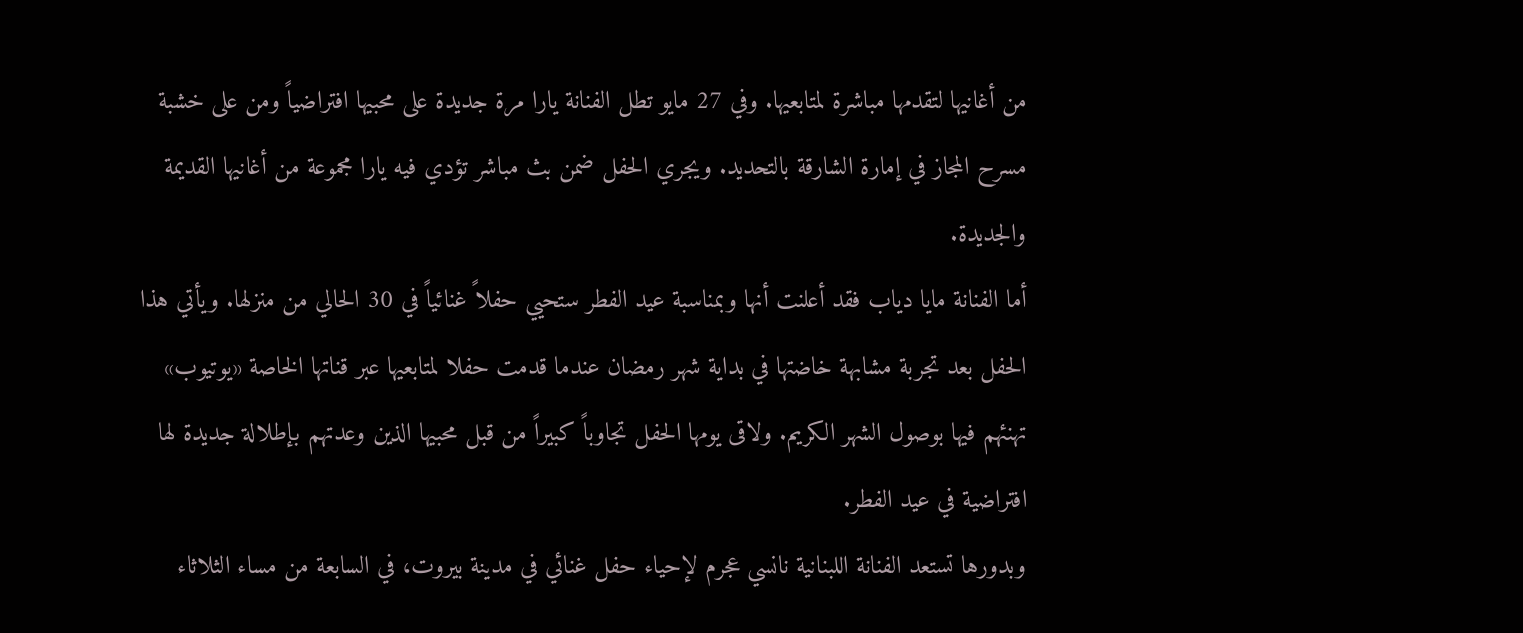من أغانيها لتقدمها مباشرة لمتابعيها. وفي 27 مايو تطل الفنانة يارا مرة جديدة على محبيها افتراضياً ومن على خشبة مسرح المجاز في إمارة الشارقة بالتحديد. ويجري الحفل ضمن بث مباشر تؤدي فيه يارا مجموعة من أغانيها القديمة والجديدة.
أما الفنانة مايا دياب فقد أعلنت أنها وبمناسبة عيد الفطر ستحيي حفلاً غنائياً في 30 الحالي من منزلها. ويأتي هذا الحفل بعد تجربة مشابهة خاضتها في بداية شهر رمضان عندما قدمت حفلا لمتابعيها عبر قناتها الخاصة «يوتيوب» تهنئهم فيها بوصول الشهر الكريم. ولاقى يومها الحفل تجاوباً كبيراً من قبل محبيها الذين وعدتهم بإطلالة جديدة لها افتراضية في عيد الفطر.
وبدورها تستعد الفنانة اللبنانية نانسي عجرم لإحياء حفل غنائي في مدينة بيروت، في السابعة من مساء الثلاثاء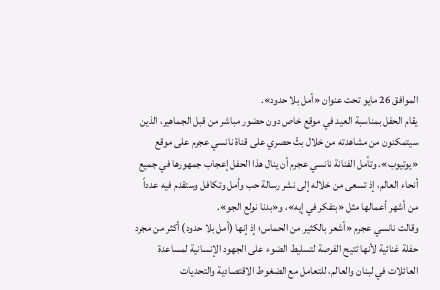الموافق 26 مايو تحت عنوان «أمل بلا حدود».
يقام الحفل بمناسبة العيد في موقع خاص دون حضور مباشر من قبل الجماهير، الذين سيتمكنون من مشاهدته من خلال بثّ حصري على قناة نانسي عجرم على موقع «يوتيوب». وتأمل الفنانة نانسي عجرم أن ينال هذا الحفل إعجاب جمهورها في جميع أنحاء العالم، إذ تسعى من خلاله إلى نشر رسالة حب وأمل وتكافل وستقدم فيه عدداً من أشهر أعمالها مثل «بتفكر في إيه»، و«بدنا نولع الجو».
وقالت نانسي عجرم «أشعر بالكثير من الحماس؛ إذ إنها (أمل بلا حدود) أكثر من مجرد حفلة غنائية لأنها تتيح الفرصة لتسليط الضوء على الجهود الإنسانية لمساعدة العائلات في لبنان والعالم، للتعامل مع الضغوط الاقتصادية والتحديات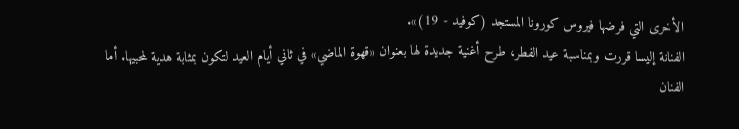الأخرى التي فرضها فيروس كورونا المستجد (كوفيد - 19)».
الفنانة إليسا قررت وبمناسبة عيد الفطر، طرح أغنية جديدة لها بعنوان «قهوة الماضي» في ثاني أيام العيد لتكون بمثابة هدية لمحبيها. أما الفنان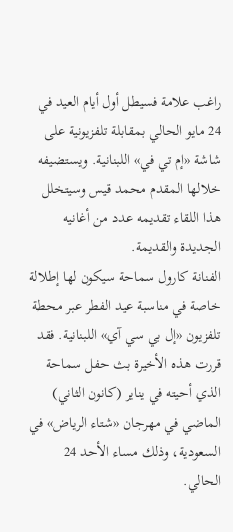راغب علامة فسيطل أول أيام العيد في 24 مايو الحالي بمقابلة تلفزيونية على شاشة «إم تي في» اللبنانية. ويستضيفه خلالها المقدم محمد قيس وسيتخلل هذا اللقاء تقديمه عدد من أغانيه الجديدة والقديمة.
الفنانة كارول سماحة سيكون لها إطلالة خاصة في مناسبة عيد الفطر عبر محطة تلفزيون «إل بي سي آي» اللبنانية. فقد قررت هذه الأخيرة بث حفل سماحة الذي أحيته في يناير (كانون الثاني) الماضي في مهرجان «شتاء الرياض» في السعودية، وذلك مساء الأحد 24 الحالي.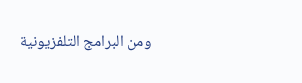ومن البرامج التلفزيونية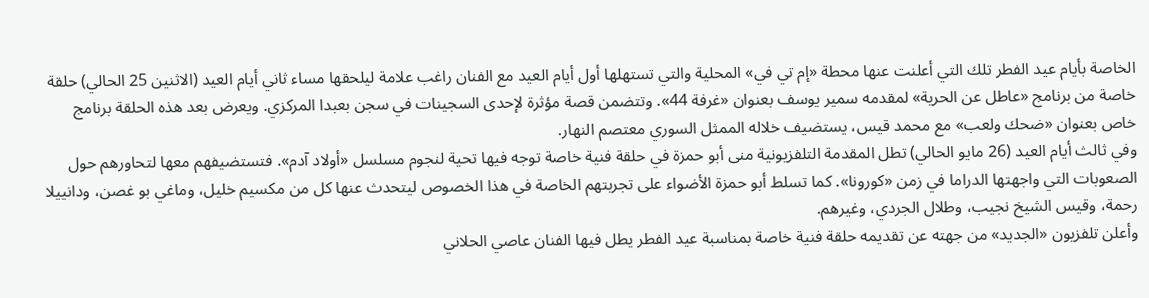الخاصة بأيام عيد الفطر تلك التي أعلنت عنها محطة «إم تي في» المحلية والتي تستهلها أول أيام العيد مع الفنان راغب علامة ليلحقها مساء ثاني أيام العيد (الاثنين 25 الحالي) حلقة خاصة من برنامج «عاطل عن الحرية» لمقدمه سمير يوسف بعنوان «غرفة 44». وتتضمن قصة مؤثرة لإحدى السجينات في سجن بعبدا المركزي. ويعرض بعد هذه الحلقة برنامج خاص بعنوان «ضحك ولعب» مع محمد قيس، يستضيف خلاله الممثل السوري معتصم النهار.
وفي ثالث أيام العيد (26 مايو الحالي) تطل المقدمة التلفزيونية منى أبو حمزة في حلقة فنية خاصة توجه فيها تحية لنجوم مسلسل «أولاد آدم». فتستضيفهم معها لتحاورهم حول الصعوبات التي واجهتها الدراما في زمن «كورونا». كما تسلط أبو حمزة الأضواء على تجربتهم الخاصة في هذا الخصوص ليتحدث عنها كل من مكسيم خليل، وماغي بو غصن، ودانييلا رحمة، وقيس الشيخ نجيب، وطلال الجردي، وغيرهم.
وأعلن تلفزيون «الجديد» من جهته عن تقديمه حلقة فنية خاصة بمناسبة عيد الفطر يطل فيها الفنان عاصي الحلاني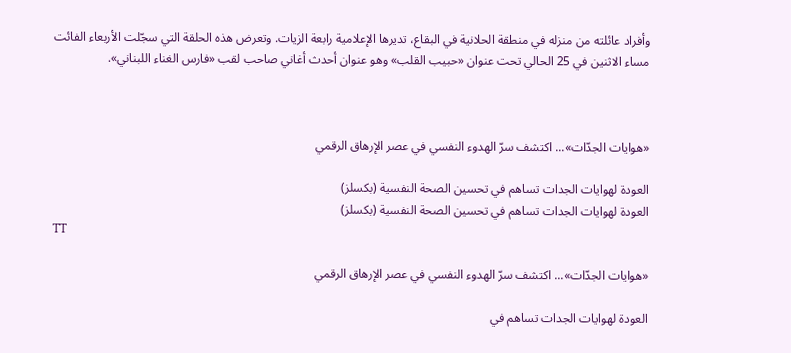وأفراد عائلته من منزله في منطقة الحلانية في البقاع، تديرها الإعلامية رابعة الزيات. وتعرض هذه الحلقة التي سجّلت الأربعاء الفائت مساء الاثنين في 25 الحالي تحت عنوان «حبيب القلب» وهو عنوان أحدث أغاني صاحب لقب «فارس الغناء اللبناني».



«هوايات الجدّات»... اكتشف سرّ الهدوء النفسي في عصر الإرهاق الرقمي

العودة لهوايات الجدات تساهم في تحسين الصحة النفسية (بكسلز)
العودة لهوايات الجدات تساهم في تحسين الصحة النفسية (بكسلز)
TT

«هوايات الجدّات»... اكتشف سرّ الهدوء النفسي في عصر الإرهاق الرقمي

العودة لهوايات الجدات تساهم في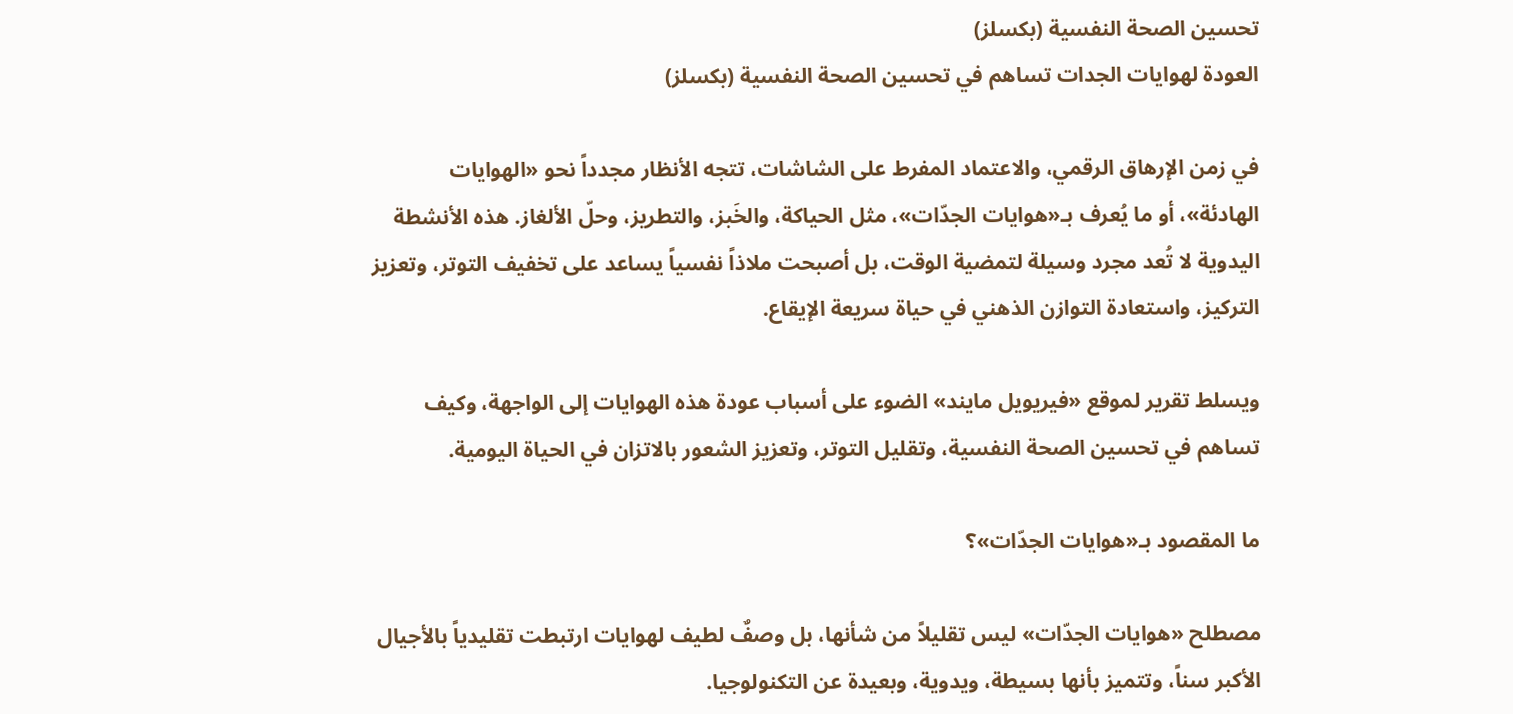تحسين الصحة النفسية (بكسلز)
العودة لهوايات الجدات تساهم في تحسين الصحة النفسية (بكسلز)

في زمن الإرهاق الرقمي، والاعتماد المفرط على الشاشات، تتجه الأنظار مجدداً نحو «الهوايات الهادئة»، أو ما يُعرف بـ«هوايات الجدّات»، مثل الحياكة، والخَبز، والتطريز، وحلّ الألغاز. هذه الأنشطة اليدوية لا تُعد مجرد وسيلة لتمضية الوقت، بل أصبحت ملاذاً نفسياً يساعد على تخفيف التوتر، وتعزيز التركيز، واستعادة التوازن الذهني في حياة سريعة الإيقاع.

ويسلط تقرير لموقع «فيريويل مايند» الضوء على أسباب عودة هذه الهوايات إلى الواجهة، وكيف تساهم في تحسين الصحة النفسية، وتقليل التوتر، وتعزيز الشعور بالاتزان في الحياة اليومية.

ما المقصود بـ«هوايات الجدّات»؟

مصطلح «هوايات الجدّات» ليس تقليلاً من شأنها، بل وصفٌ لطيف لهوايات ارتبطت تقليدياً بالأجيال الأكبر سناً، وتتميز بأنها بسيطة، ويدوية، وبعيدة عن التكنولوجيا.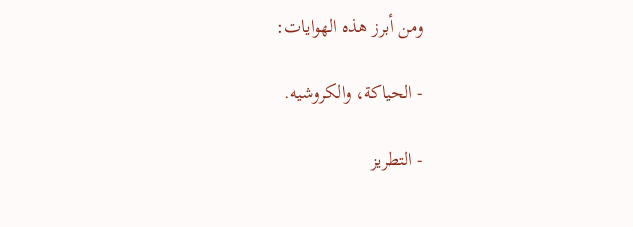ومن أبرز هذه الهوايات:

- الحياكة، والكروشيه.

- التطريز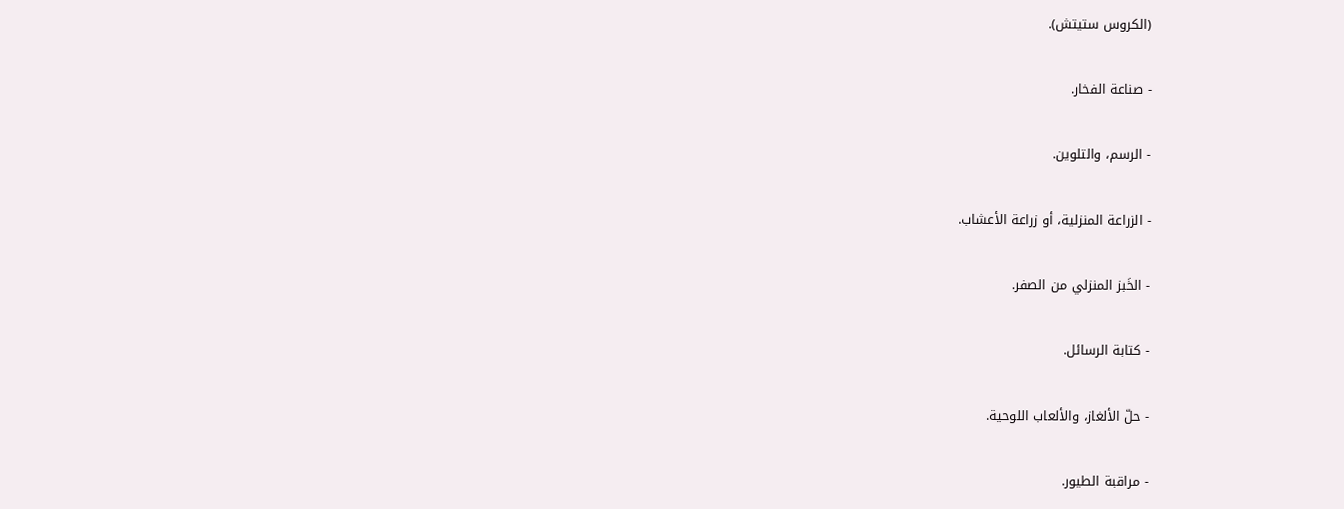(الكروس ستيتش).

- صناعة الفخار.

- الرسم، والتلوين.

- الزراعة المنزلية، أو زراعة الأعشاب.

- الخَبز المنزلي من الصفر.

- كتابة الرسائل.

- حلّ الألغاز، والألعاب اللوحية.

- مراقبة الطيور.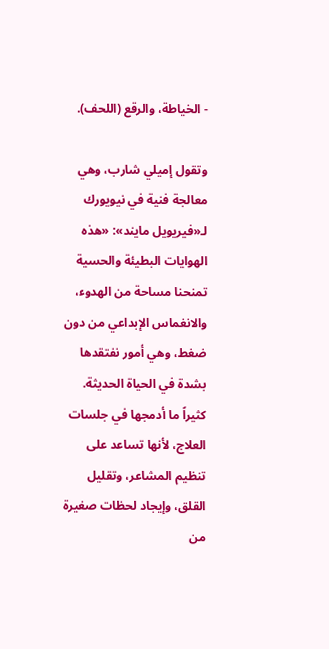- الخياطة، والرقع (اللحف).

وتقول إميلي شارب، وهي معالجة فنية في نيويورك لـ«فيريويل مايند»: «هذه الهوايات البطيئة والحسية تمنحنا مساحة من الهدوء، والانغماس الإبداعي من دون ضغط، وهي أمور نفتقدها بشدة في الحياة الحديثة. كثيراً ما أدمجها في جلسات العلاج، لأنها تساعد على تنظيم المشاعر، وتقليل القلق، وإيجاد لحظات صغيرة من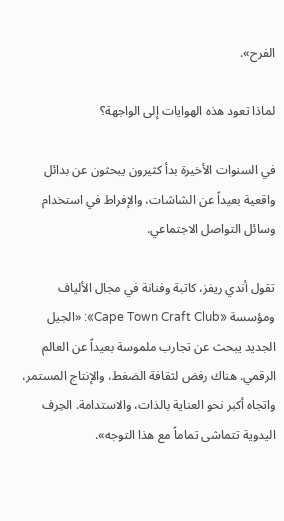الفرح».

لماذا تعود هذه الهوايات إلى الواجهة؟

في السنوات الأخيرة بدأ كثيرون يبحثون عن بدائل واقعية بعيداً عن الشاشات، والإفراط في استخدام وسائل التواصل الاجتماعي.

تقول أندي ريفز، كاتبة وفنانة في مجال الألياف ومؤسسة «Cape Town Craft Club»: «الجيل الجديد يبحث عن تجارب ملموسة بعيداً عن العالم الرقمي. هناك رفض لثقافة الضغط، والإنتاج المستمر، واتجاه أكبر نحو العناية بالذات، والاستدامة. الحِرف اليدوية تتماشى تماماً مع هذا التوجه».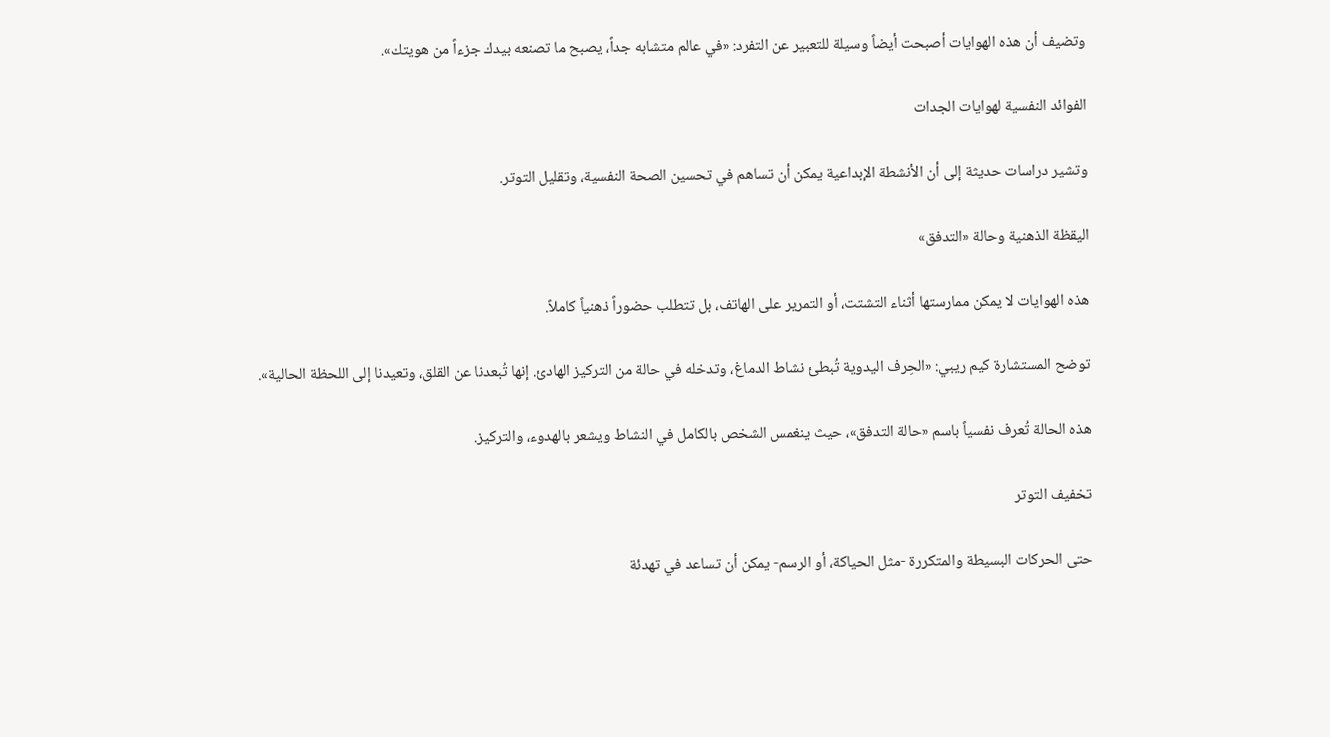وتضيف أن هذه الهوايات أصبحت أيضاً وسيلة للتعبير عن التفرد: «في عالم متشابه جداً، يصبح ما تصنعه بيدك جزءاً من هويتك».

الفوائد النفسية لهوايات الجدات

وتشير دراسات حديثة إلى أن الأنشطة الإبداعية يمكن أن تساهم في تحسين الصحة النفسية، وتقليل التوتر.

اليقظة الذهنية وحالة «التدفق»

هذه الهوايات لا يمكن ممارستها أثناء التشتت، أو التمرير على الهاتف، بل تتطلب حضوراً ذهنياً كاملاً.

توضح المستشارة كيم ريبي: «الحِرف اليدوية تُبطئ نشاط الدماغ، وتدخله في حالة من التركيز الهادئ. إنها تُبعدنا عن القلق، وتعيدنا إلى اللحظة الحالية».

هذه الحالة تُعرف نفسياً باسم «حالة التدفق»، حيث ينغمس الشخص بالكامل في النشاط ويشعر بالهدوء، والتركيز.

تخفيف التوتر

حتى الحركات البسيطة والمتكررة -مثل الحياكة، أو الرسم- يمكن أن تساعد في تهدئة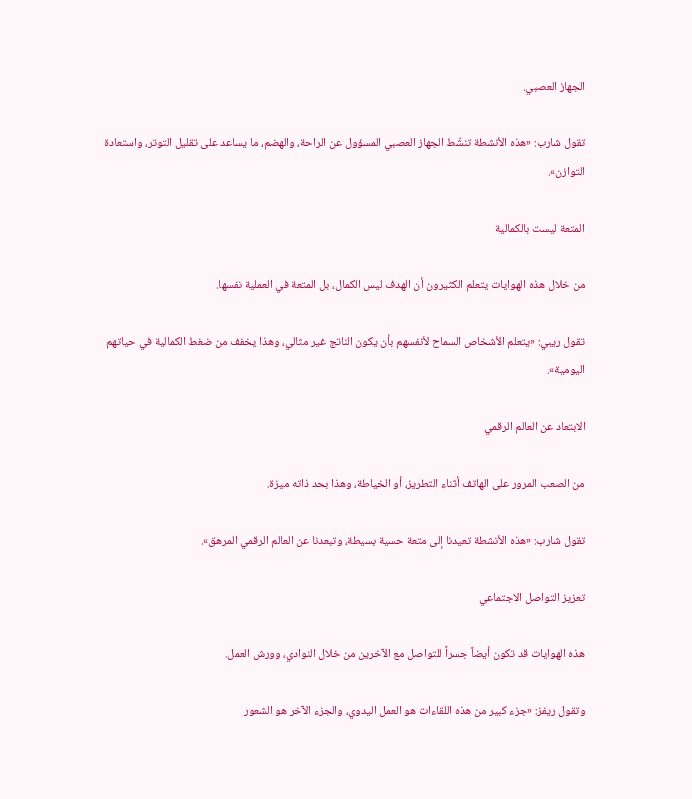الجهاز العصبي.

تقول شارب: «هذه الأنشطة تنشّط الجهاز العصبي المسؤول عن الراحة، والهضم، ما يساعد على تقليل التوتر، واستعادة التوازن».

المتعة ليست بالكمالية

من خلال هذه الهوايات يتعلم الكثيرون أن الهدف ليس الكمال، بل المتعة في العملية نفسها.

تقول ريبي: «يتعلم الأشخاص السماح لأنفسهم بأن يكون الناتج غير مثالي، وهذا يخفف من ضغط الكمالية في حياتهم اليومية».

الابتعاد عن العالم الرقمي

من الصعب المرور على الهاتف أثناء التطريز، أو الخياطة، وهذا بحد ذاته ميزة.

تقول شارب: «هذه الأنشطة تعيدنا إلى متعة حسية بسيطة، وتبعدنا عن العالم الرقمي المرهق».

تعزيز التواصل الاجتماعي

هذه الهوايات قد تكون أيضاً جسراً للتواصل مع الآخرين من خلال النوادي، وورش العمل.

وتقول ريفز: «جزء كبير من هذه اللقاءات هو العمل اليدوي، والجزء الآخر هو الشعور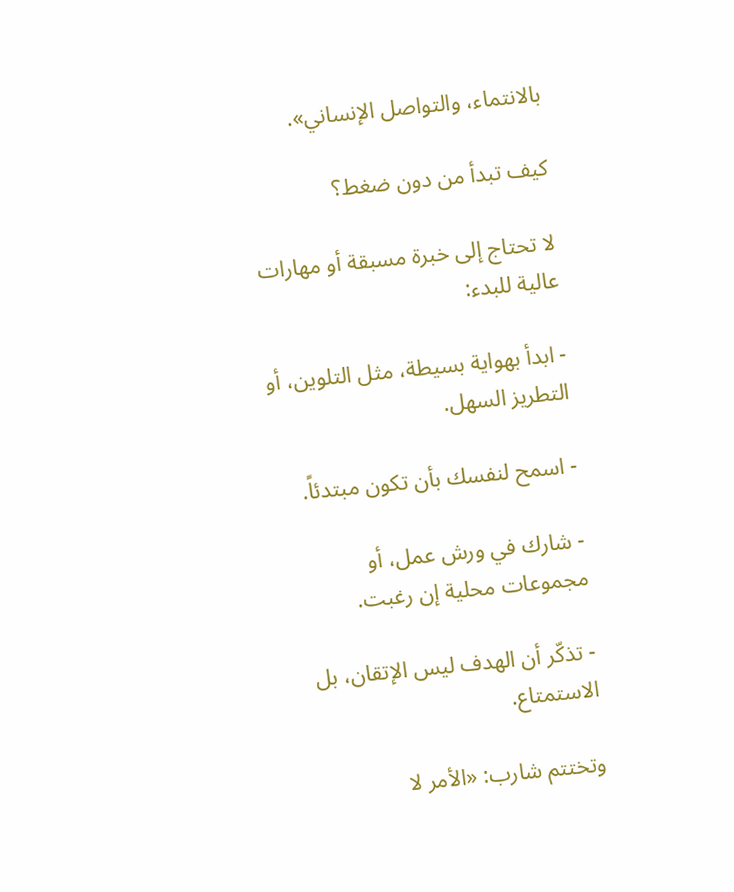بالانتماء، والتواصل الإنساني».

كيف تبدأ من دون ضغط؟

لا تحتاج إلى خبرة مسبقة أو مهارات عالية للبدء:

- ابدأ بهواية بسيطة، مثل التلوين، أو التطريز السهل.

- اسمح لنفسك بأن تكون مبتدئاً.

- شارك في ورش عمل، أو مجموعات محلية إن رغبت.

- تذكّر أن الهدف ليس الإتقان، بل الاستمتاع.

وتختتم شارب: «الأمر لا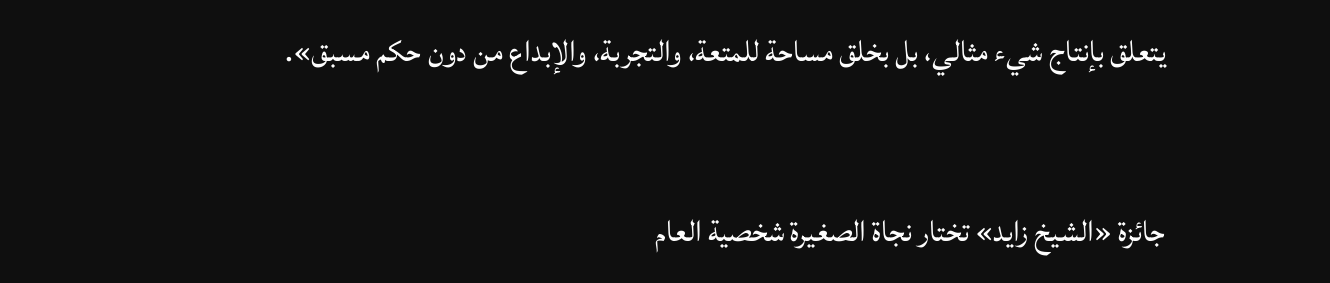يتعلق بإنتاج شيء مثالي، بل بخلق مساحة للمتعة، والتجربة، والإبداع من دون حكم مسبق».


جائزة «الشيخ زايد» تختار نجاة الصغيرة شخصية العام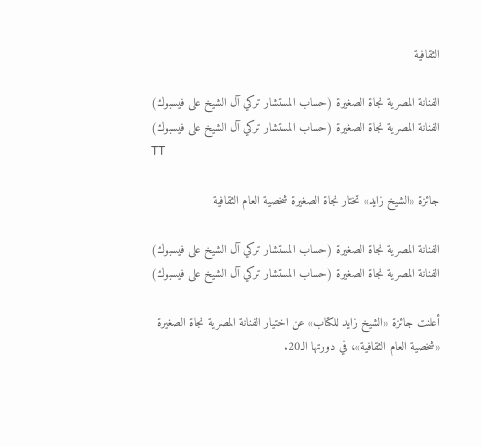الثقافية

الفنانة المصرية نجاة الصغيرة (حساب المستشار تركي آل الشيخ على فيسبوك)
الفنانة المصرية نجاة الصغيرة (حساب المستشار تركي آل الشيخ على فيسبوك)
TT

جائزة «الشيخ زايد» تختار نجاة الصغيرة شخصية العام الثقافية

الفنانة المصرية نجاة الصغيرة (حساب المستشار تركي آل الشيخ على فيسبوك)
الفنانة المصرية نجاة الصغيرة (حساب المستشار تركي آل الشيخ على فيسبوك)

أعلنت جائزة «الشيخ زايد للكتاب» عن اختيار الفنانة المصرية نجاة الصغيرة «شخصية العام الثقافية»، في دورتها الـ20.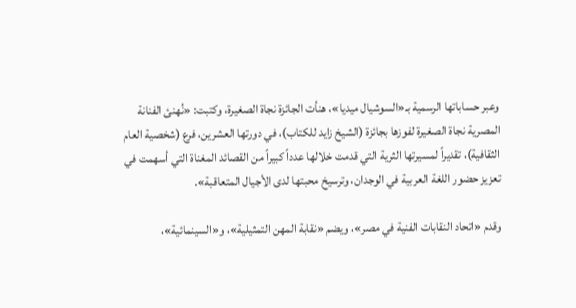وعبر حساباتها الرسمية بـ«السوشيال ميديا»، هنأت الجائزة نجاة الصغيرة، وكتبت: «نُهنئ الفنانة المصرية نجاة الصغيرة لفوزها بجائزة (الشيخ زايد للكتاب)، في دورتها العشرين، فرع (شخصية العام الثقافية)، تقديراً لمسيرتها الثرية التي قدمت خلالها عدداً كبيراً من القصائد المغناة التي أسهمت في تعزيز حضور اللغة العربية في الوجدان، وترسيخ محبتها لدى الأجيال المتعاقبة».

وقدم «اتحاد النقابات الفنية في مصر»، ويضم «نقابة المهن التمثيلية»، و«السينمائية»،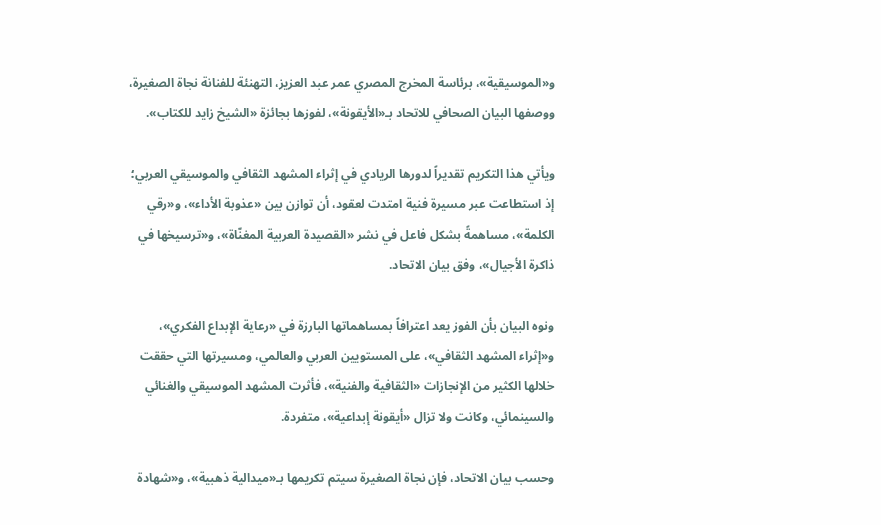و«الموسيقية»، برئاسة المخرج المصري عمر عبد العزيز، التهنئة للفنانة نجاة الصغيرة، ووصفها البيان الصحافي للاتحاد بـ«الأيقونة»، لفوزها بجائزة «الشيخ زايد للكتاب».

ويأتي هذا التكريم تقديراً لدورها الريادي في إثراء المشهد الثقافي والموسيقي العربي؛ إذ استطاعت عبر مسيرة فنية امتدت لعقود، أن توازن بين «عذوبة الأداء»، و«رقي الكلمة»، مساهمةً بشكل فاعل في نشر «القصيدة العربية المغنّاة»، و«ترسيخها في ذاكرة الأجيال»، وفق بيان الاتحاد.

ونوه البيان بأن الفوز يعد اعترافاً بمساهماتها البارزة في «رعاية الإبداع الفكري»، و«إثراء المشهد الثقافي»، على المستويين العربي والعالمي، ومسيرتها التي حققت خلالها الكثير من الإنجازات «الثقافية والفنية»، فأثرت المشهد الموسيقي والغنائي والسينمائي، وكانت ولا تزال «أيقونة إبداعية»، متفردة.

وحسب بيان الاتحاد، فإن نجاة الصغيرة سيتم تكريمها بـ«ميدالية ذهبية»، و«شهادة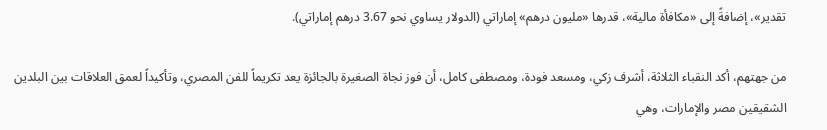تقدير»، إضافةً إلى «مكافأة مالية»، قدرها «مليون درهم» إماراتي (الدولار يساوي نحو 3.67 درهم إماراتي).

من جهتهم، أكد النقباء الثلاثة، أشرف زكي، ومسعد فودة، ومصطفى كامل، أن فوز نجاة الصغيرة بالجائزة يعد تكريماً للفن المصري، وتأكيداً لعمق العلاقات بين البلدين الشقيقين مصر والإمارات، وهي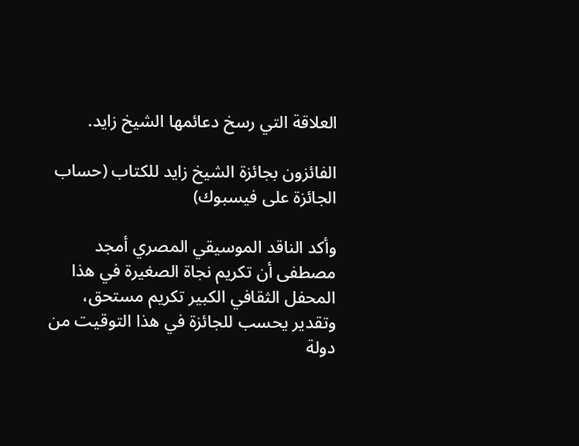العلاقة التي رسخ دعائمها الشيخ زايد.

الفائزون بجائزة الشيخ زايد للكتاب (حساب الجائزة على فيسبوك)

وأكد الناقد الموسيقي المصري أمجد مصطفى أن تكريم نجاة الصغيرة في هذا المحفل الثقافي الكبير تكريم مستحق، وتقدير يحسب للجائزة في هذا التوقيت من دولة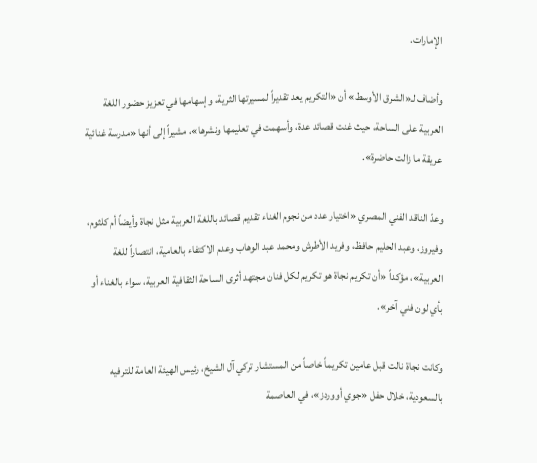الإمارات.

وأضاف لـ«الشرق الأوسط» أن «التكريم يعد تقديراً لمسيرتها الثرية، وإسهامها في تعزيز حضور اللغة العربية على الساحة، حيث غنت قصائد عدة، وأسهمت في تعليمها ونشرها»، مشيراً إلى أنها «مدرسة غنائية عريقة ما زالت حاضرة».

وعدّ الناقد الفني المصري «اختيار عدد من نجوم الغناء تقديم قصائد باللغة العربية مثل نجاة وأيضاً أم كلثوم، وفيروز، وعبد الحليم حافظ، وفريد الأطرش ومحمد عبد الوهاب وعدم الاكتفاء بالعامية، انتصاراً للغة العربية»، مؤكداً «أن تكريم نجاة هو تكريم لكل فنان مجتهد أثرى الساحة الثقافية العربية، سواء بالغناء أو بأي لون فني آخر».

وكانت نجاة نالت قبل عامين تكريماً خاصاً من المستشار تركي آل الشيخ، رئيس الهيئة العامة للترفيه بالسعودية، خلال حفل «جوي أووردز»، في العاصمة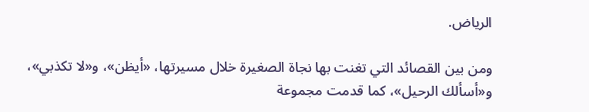الرياض.

ومن بين القصائد التي تغنت بها نجاة الصغيرة خلال مسيرتها، «أيظن»، و«لا تكذبي»، و«أسألك الرحيل»، كما قدمت مجموعة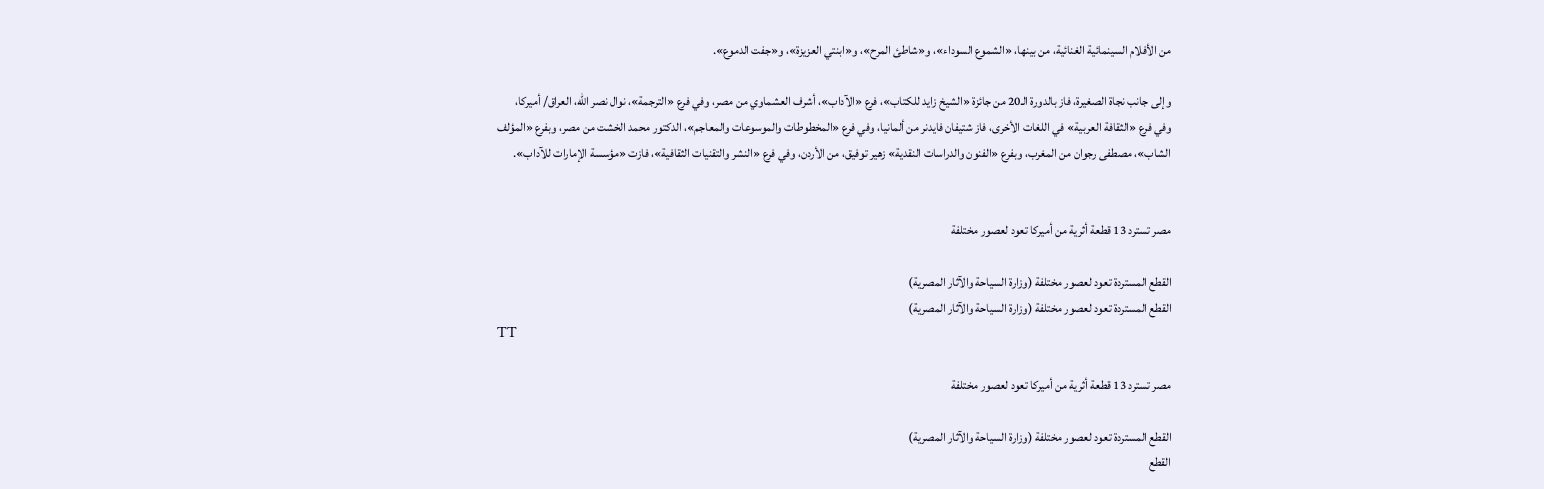من الأفلام السينمائية الغنائية، من بينها، «الشموع السوداء»، و«شاطئ المرح»، و«ابنتي العزيزة»، و«جفت الدموع».

وإلى جانب نجاة الصغيرة، فاز بالدورة الـ20 من جائزة «الشيخ زايد للكتاب»، فرع «الآداب»، أشرف العشماوي من مصر، وفي فرع «الترجمة»، نوال نصر الله، العراق/ أميركا، وفي فرع «الثقافة العربية» في اللغات الأخرى، فاز شتيفان فايدنر من ألمانيا، وفي فرع «المخطوطات والموسوعات والمعاجم»، الدكتور محمد الخشت من مصر، وبفرع «المؤلف الشاب»، مصطفى رجوان من المغرب، وبفرع «الفنون والدراسات النقدية» زهير توفيق، من الأردن، وفي فرع «النشر والتقنيات الثقافية»، فازت «مؤسسة الإمارات للآداب».


مصر تسترد 13 قطعة أثرية من أميركا تعود لعصور مختلفة

القطع المستردة تعود لعصور مختلفة (وزارة السياحة والآثار المصرية)
القطع المستردة تعود لعصور مختلفة (وزارة السياحة والآثار المصرية)
TT

مصر تسترد 13 قطعة أثرية من أميركا تعود لعصور مختلفة

القطع المستردة تعود لعصور مختلفة (وزارة السياحة والآثار المصرية)
القطع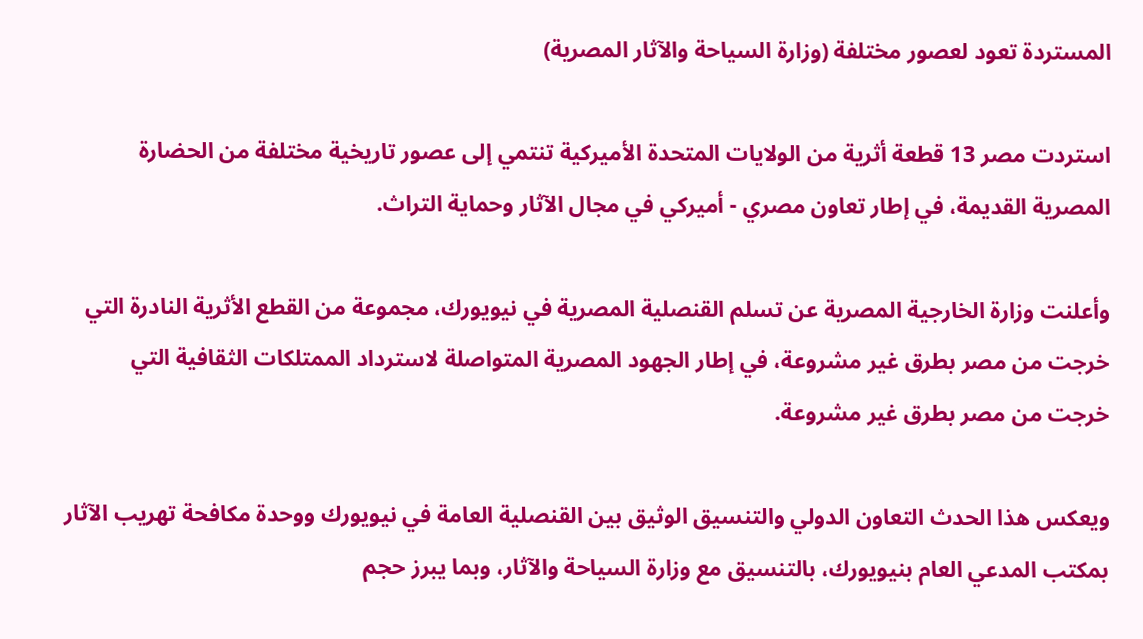المستردة تعود لعصور مختلفة (وزارة السياحة والآثار المصرية)

استردت مصر 13 قطعة أثرية من الولايات المتحدة الأميركية تنتمي إلى عصور تاريخية مختلفة من الحضارة المصرية القديمة، في إطار تعاون مصري - أميركي في مجال الآثار وحماية التراث.

وأعلنت وزارة الخارجية المصرية عن تسلم القنصلية المصرية في نيويورك، مجموعة من القطع الأثرية النادرة التي خرجت من مصر بطرق غير مشروعة، في إطار الجهود المصرية المتواصلة لاسترداد الممتلكات الثقافية التي خرجت من مصر بطرق غير مشروعة.

ويعكس هذا الحدث التعاون الدولي والتنسيق الوثيق بين القنصلية العامة في نيويورك ووحدة مكافحة تهريب الآثار بمكتب المدعي العام بنيويورك، بالتنسيق مع وزارة السياحة والآثار، وبما يبرز حجم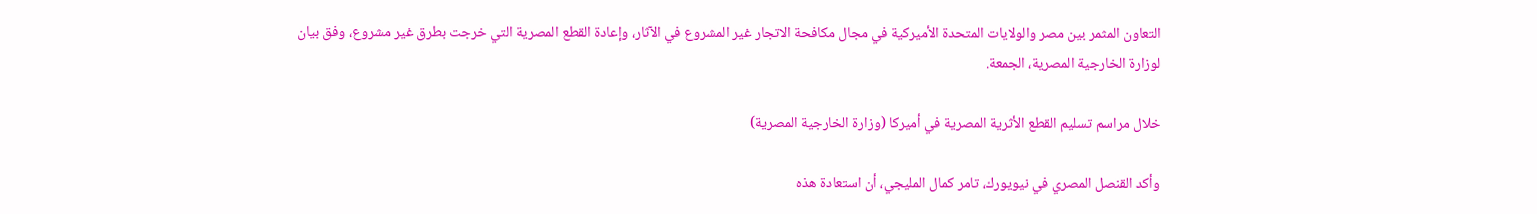التعاون المثمر بين مصر والولايات المتحدة الأميركية في مجال مكافحة الاتجار غير المشروع في الآثار، وإعادة القطع المصرية التي خرجت بطرق غير مشروع، وفق بيان لوزارة الخارجية المصرية، الجمعة.

خلال مراسم تسليم القطع الأثرية المصرية في أميركا (وزارة الخارجية المصرية)

وأكد القنصل المصري في نيويورك، تامر كمال المليجي، أن استعادة هذه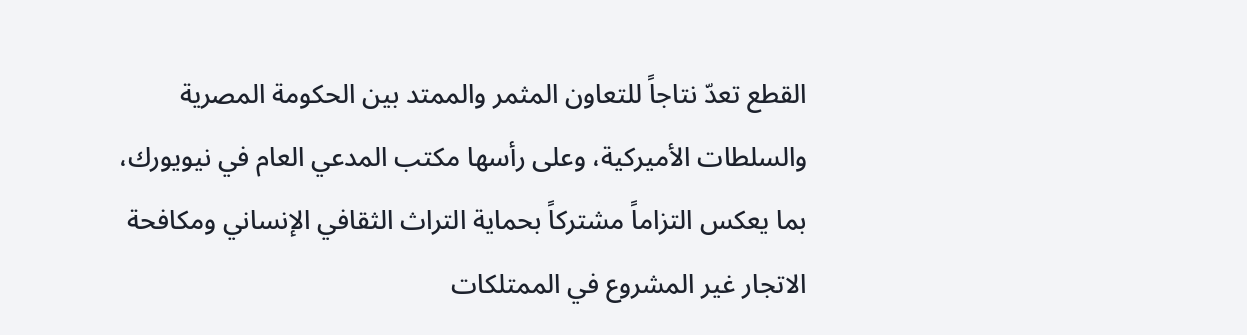القطع تعدّ نتاجاً للتعاون المثمر والممتد بين الحكومة المصرية والسلطات الأميركية، وعلى رأسها مكتب المدعي العام في نيويورك، بما يعكس التزاماً مشتركاً بحماية التراث الثقافي الإنساني ومكافحة الاتجار غير المشروع في الممتلكات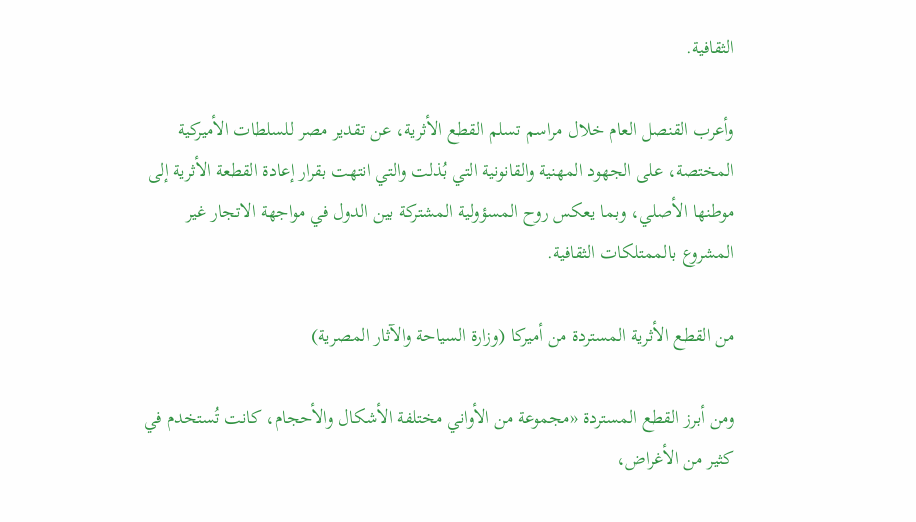الثقافية.

وأعرب القنصل العام خلال مراسم تسلم القطع الأثرية، عن تقدير مصر للسلطات الأميركية المختصة، على الجهود المهنية والقانونية التي بُذلت والتي انتهت بقرار إعادة القطعة الأثرية إلى موطنها الأصلي، وبما يعكس روح المسؤولية المشتركة بين الدول في مواجهة الاتجار غير المشروع بالممتلكات الثقافية.

من القطع الأثرية المستردة من أميركا (وزارة السياحة والآثار المصرية)

ومن أبرز القطع المستردة «مجموعة من الأواني مختلفة الأشكال والأحجام، كانت تُستخدم في كثير من الأغراض،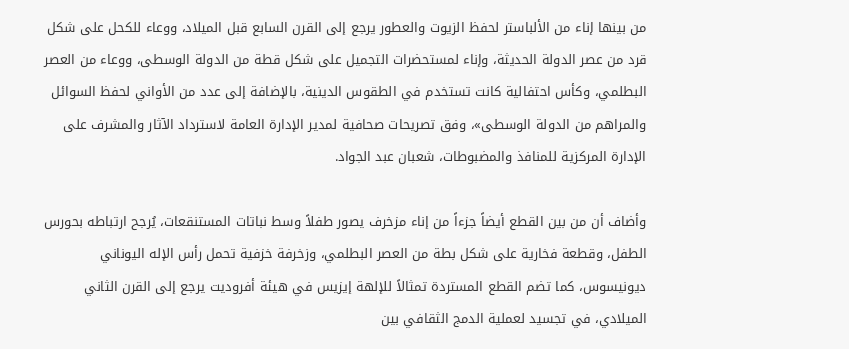من بينها إناء من الألباستر لحفظ الزيوت والعطور يرجع إلى القرن السابع قبل الميلاد، ووعاء للكحل على شكل قرد من عصر الدولة الحديثة، وإناء لمستحضرات التجميل على شكل قطة من الدولة الوسطى، ووعاء من العصر البطلمي، وكأس احتفالية كانت تستخدم في الطقوس الدينية، بالإضافة إلى عدد من الأواني لحفظ السوائل والمراهم من الدولة الوسطى»، وفق تصريحات صحافية لمدير الإدارة العامة لاسترداد الآثار والمشرف على الإدارة المركزية للمنافذ والمضبوطات، شعبان عبد الجواد.

وأضاف أن من بين القطع أيضاً جزءاً من إناء مزخرف يصور طفلاً وسط نباتات المستنقعات، يُرجح ارتباطه بحورس الطفل، وقطعة فخارية على شكل بطة من العصر البطلمي، وزخرفة خزفية تحمل رأس الإله اليوناني ديونيسوس، كما تضم القطع المستردة تمثالاً للإلهة إيزيس في هيئة أفروديت يرجع إلى القرن الثاني الميلادي، في تجسيد لعملية الدمج الثقافي بين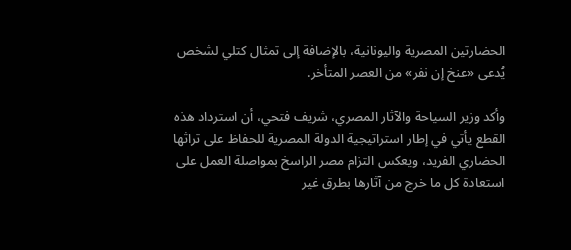الحضارتين المصرية واليونانية، بالإضافة إلى تمثال كتلي لشخص يُدعى «عنخ إن نفر» من العصر المتأخر.

وأكد وزير السياحة والآثار المصري، شريف فتحي، أن استرداد هذه القطع يأتي في إطار استراتيجية الدولة المصرية للحفاظ على تراثها الحضاري الفريد، ويعكس التزام مصر الراسخ بمواصلة العمل على استعادة كل ما خرج من آثارها بطرق غير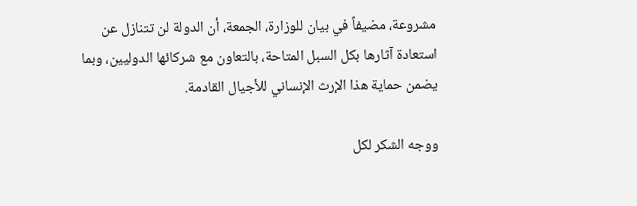مشروعة، مضيفاً في بيان للوزارة، الجمعة، أن الدولة لن تتنازل عن استعادة آثارها بكل السبل المتاحة، بالتعاون مع شركائها الدوليين، وبما يضمن حماية هذا الإرث الإنساني للأجيال القادمة.

ووجه الشكر لكل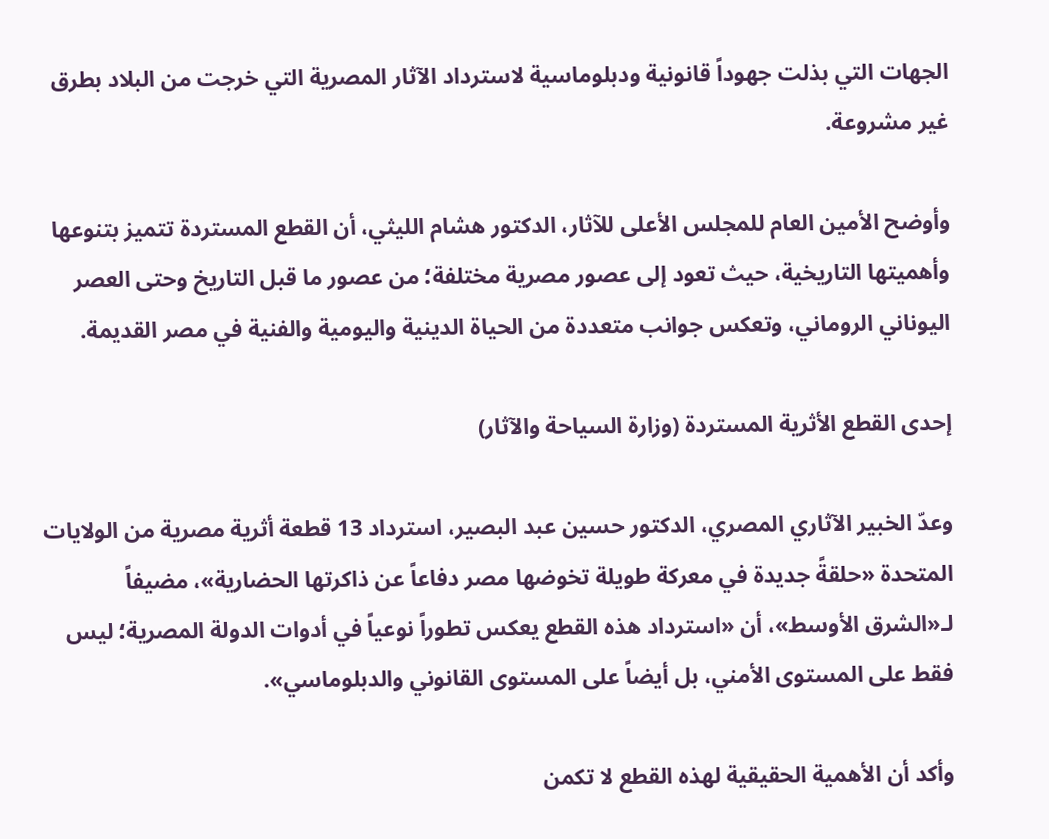الجهات التي بذلت جهوداً قانونية ودبلوماسية لاسترداد الآثار المصرية التي خرجت من البلاد بطرق غير مشروعة.

وأوضح الأمين العام للمجلس الأعلى للآثار، الدكتور هشام الليثي، أن القطع المستردة تتميز بتنوعها وأهميتها التاريخية، حيث تعود إلى عصور مصرية مختلفة؛ من عصور ما قبل التاريخ وحتى العصر اليوناني الروماني، وتعكس جوانب متعددة من الحياة الدينية واليومية والفنية في مصر القديمة.

إحدى القطع الأثرية المستردة (وزارة السياحة والآثار)

وعدّ الخبير الآثاري المصري، الدكتور حسين عبد البصير، استرداد 13 قطعة أثرية مصرية من الولايات المتحدة «حلقةً جديدة في معركة طويلة تخوضها مصر دفاعاً عن ذاكرتها الحضارية»، مضيفاً لـ«الشرق الأوسط»، أن «استرداد هذه القطع يعكس تطوراً نوعياً في أدوات الدولة المصرية؛ ليس فقط على المستوى الأمني، بل أيضاً على المستوى القانوني والدبلوماسي».

وأكد أن الأهمية الحقيقية لهذه القطع لا تكمن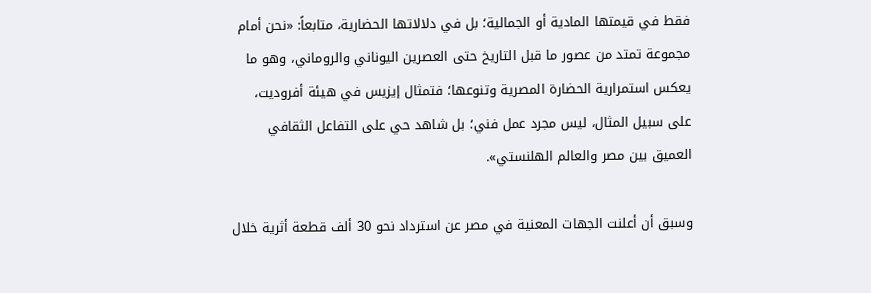فقط في قيمتها المادية أو الجمالية؛ بل في دلالاتها الحضارية، متابعاً: «نحن أمام مجموعة تمتد من عصور ما قبل التاريخ حتى العصرين اليوناني والروماني، وهو ما يعكس استمرارية الحضارة المصرية وتنوعها؛ فتمثال إيزيس في هيئة أفروديت، على سبيل المثال، ليس مجرد عمل فني؛ بل شاهد حي على التفاعل الثقافي العميق بين مصر والعالم الهلنستي».

وسبق أن أعلنت الجهات المعنية في مصر عن استرداد نحو 30 ألف قطعة أثرية خلال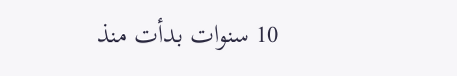10 سنوات بدأت منذ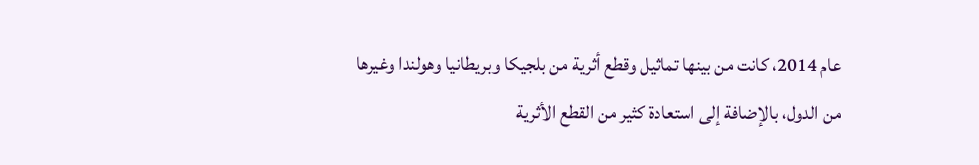عام 2014، كانت من بينها تماثيل وقطع أثرية من بلجيكا وبريطانيا وهولندا وغيرها من الدول، بالإضافة إلى استعادة كثير من القطع الأثرية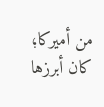من أميركا؛ كان أبرزها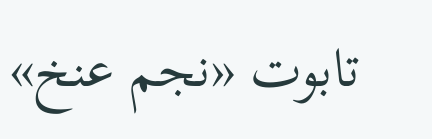تابوت «نجم عنخ»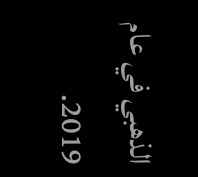الذهبي في عام 2019.